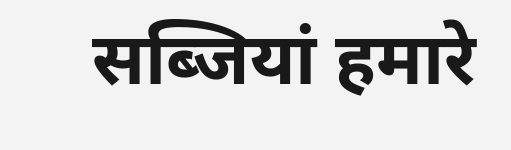सब्जियां हमारे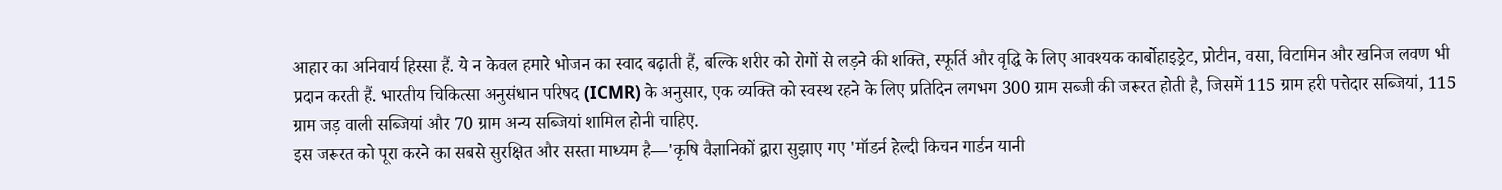आहार का अनिवार्य हिस्सा हैं. ये न केवल हमारे भोजन का स्वाद बढ़ाती हैं, बल्कि शरीर को रोगों से लड़ने की शक्ति, स्फूर्ति और वृद्धि के लिए आवश्यक कार्बोहाइड्रेट, प्रोटीन, वसा, विटामिन और खनिज लवण भी प्रदान करती हैं. भारतीय चिकित्सा अनुसंधान परिषद (ICMR) के अनुसार, एक व्यक्ति को स्वस्थ रहने के लिए प्रतिदिन लगभग 300 ग्राम सब्जी की जरूरत होती है, जिसमें 115 ग्राम हरी पत्तेदार सब्जियां, 115 ग्राम जड़ वाली सब्जियां और 70 ग्राम अन्य सब्जियां शामिल होनी चाहिए.
इस जरूरत को पूरा करने का सबसे सुरक्षित और सस्ता माध्यम है—'कृषि वैज्ञानिकों द्वारा सुझाए गए 'मॉडर्न हेल्दी किचन गार्डन यानी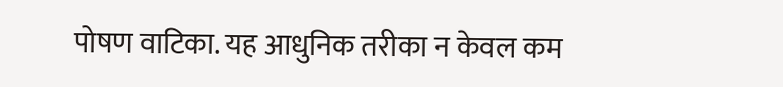पोषण वाटिका. यह आधुनिक तरीका न केवल कम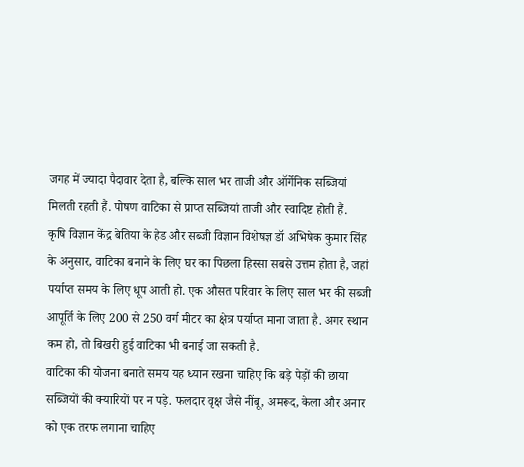जगह में ज्यादा पैदावार देता है, बल्कि साल भर ताजी और ऑर्गेनिक सब्जियां मिलती रहती हैं. पोषण वाटिका से प्राप्त सब्जियां ताजी और स्वादिष्ट होती हैं.
कृषि विज्ञान केंद्र बेतिया के हेड और सब्जी विज्ञान विशेषज्ञ डॉ अभिषेक कुमार सिंह के अनुसार, वाटिका बनाने के लिए घर का पिछला हिस्सा सबसे उत्तम होता है, जहां पर्याप्त समय के लिए धूप आती हो. एक औसत परिवार के लिए साल भर की सब्जी आपूर्ति के लिए 200 से 250 वर्ग मीटर का क्षेत्र पर्याप्त माना जाता है. अगर स्थान कम हो, तो बिखरी हुई वाटिका भी बनाई जा सकती है.
वाटिका की योजना बनाते समय यह ध्यान रखना चाहिए कि बड़े पेड़ों की छाया सब्जियों की क्यारियों पर न पड़े. फलदार वृक्ष जैसे नींबू, अमरूद, केला और अनार को एक तरफ लगाना चाहिए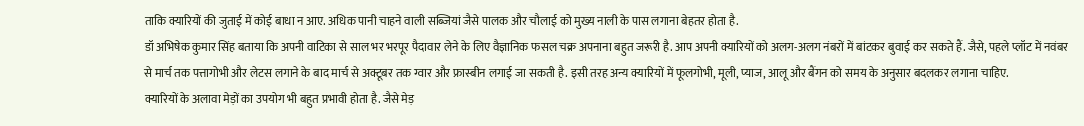ताकि क्यारियों की जुताई में कोई बाधा न आए. अधिक पानी चाहने वाली सब्जियां जैसे पालक और चौलाई को मुख्य नाली के पास लगाना बेहतर होता है.
डॉ अभिषेक कुमार सिंह बताया कि अपनी वाटिका से साल भर भरपूर पैदावार लेने के लिए वैज्ञानिक फसल चक्र अपनाना बहुत जरूरी है. आप अपनी क्यारियों को अलग-अलग नंबरों में बांटकर बुवाई कर सकते हैं. जैसे, पहले प्लॉट में नवंबर से मार्च तक पत्तागोभी और लेटस लगाने के बाद मार्च से अक्टूबर तक ग्वार और फ्रास्बीन लगाई जा सकती है. इसी तरह अन्य क्यारियों में फूलगोभी, मूली, प्याज, आलू और बैंगन को समय के अनुसार बदलकर लगाना चाहिए.
क्यारियों के अलावा मेड़ों का उपयोग भी बहुत प्रभावी होता है. जैसे मेड़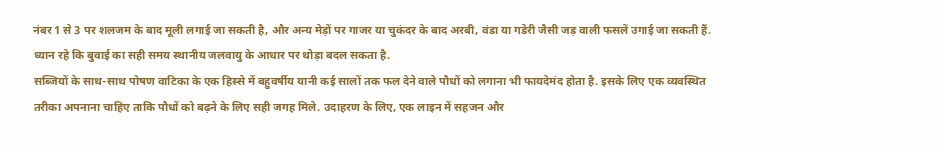नंबर 1 से 3 पर शलजम के बाद मूली लगाई जा सकती है, और अन्य मेड़ों पर गाजर या चुकंदर के बाद अरबी, वंडा या गडेरी जैसी जड़ वाली फसलें उगाई जा सकती हैं. ध्यान रहे कि बुवाई का सही समय स्थानीय जलवायु के आधार पर थोड़ा बदल सकता है.
सब्जियों के साथ-साथ पोषण वाटिका के एक हिस्से में बहुवर्षीय यानी कई सालों तक फल देने वाले पौधों को लगाना भी फायदेमंद होता है. इसके लिए एक व्यवस्थित तरीका अपनाना चाहिए ताकि पौधों को बढ़ने के लिए सही जगह मिले. उदाहरण के लिए, एक लाइन में सहजन और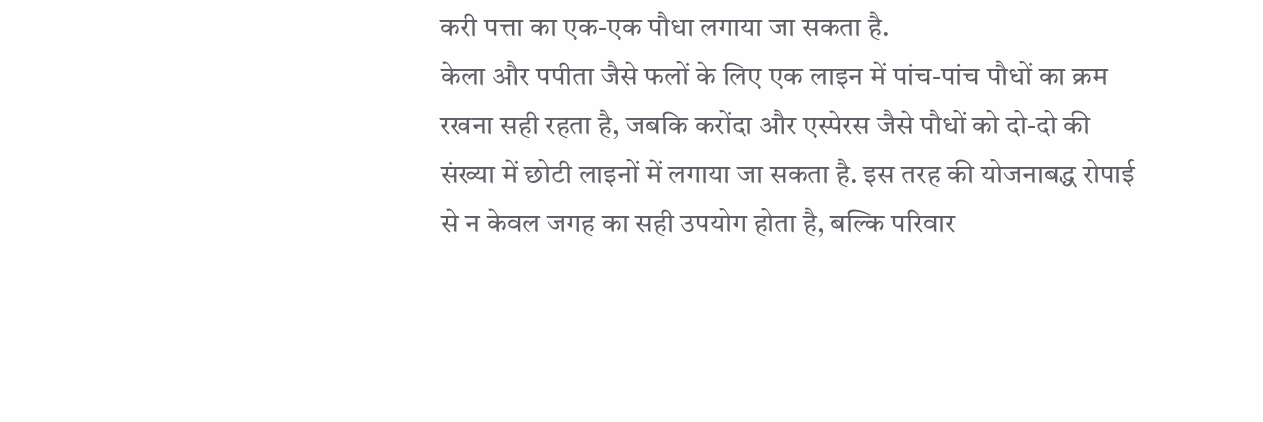करी पत्ता का एक-एक पौधा लगाया जा सकता है.
केला और पपीता जैसे फलों के लिए एक लाइन में पांच-पांच पौधों का क्रम रखना सही रहता है, जबकि करोंदा और एस्पेरस जैसे पौधों को दो-दो की संख्या में छोटी लाइनों में लगाया जा सकता है. इस तरह की योजनाबद्ध रोपाई से न केवल जगह का सही उपयोग होता है, बल्कि परिवार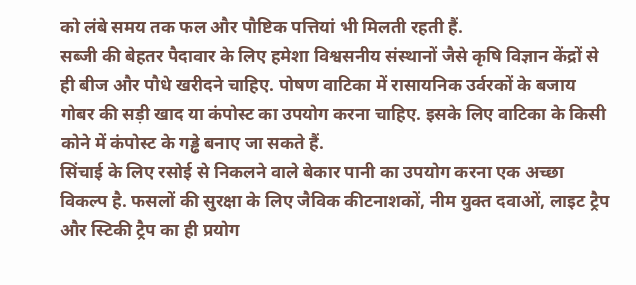को लंबे समय तक फल और पौष्टिक पत्तियां भी मिलती रहती हैं.
सब्जी की बेहतर पैदावार के लिए हमेशा विश्वसनीय संस्थानों जैसे कृषि विज्ञान केंद्रों से ही बीज और पौधे खरीदने चाहिए. पोषण वाटिका में रासायनिक उर्वरकों के बजाय गोबर की सड़ी खाद या कंपोस्ट का उपयोग करना चाहिए. इसके लिए वाटिका के किसी कोने में कंपोस्ट के गड्ढे बनाए जा सकते हैं.
सिंचाई के लिए रसोई से निकलने वाले बेकार पानी का उपयोग करना एक अच्छा विकल्प है. फसलों की सुरक्षा के लिए जैविक कीटनाशकों, नीम युक्त दवाओं, लाइट ट्रैप और स्टिकी ट्रैप का ही प्रयोग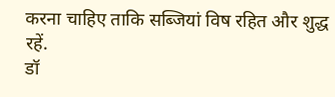करना चाहिए ताकि सब्जियां विष रहित और शुद्ध रहें.
डॉ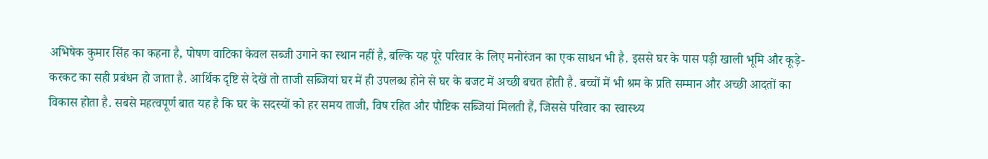अभिषेक कुमार सिंह का कहना है, पोषण वाटिका केवल सब्जी उगाने का स्थान नहीं है, बल्कि यह पूरे परिवार के लिए मनोरंजन का एक साधन भी है. इससे घर के पास पड़ी खाली भूमि और कूड़े-करकट का सही प्रबंधन हो जाता है. आर्थिक दृष्टि से देखें तो ताजी सब्जियां घर में ही उपलब्ध होने से घर के बजट में अच्छी बचत होती है. बच्चों में भी श्रम के प्रति सम्मान और अच्छी आदतों का विकास होता है. सबसे महत्वपूर्ण बात यह है कि घर के सदस्यों को हर समय ताजी, विष रहित और पौष्टिक सब्जियां मिलती हैं, जिससे परिवार का स्वास्थ्य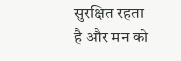सुरक्षित रहता है और मन को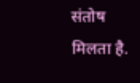संतोष मिलता है.